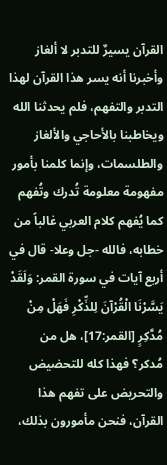القرآن يسيرٌ للتدبر لا ألغاز
وأخبرنا أنه يسر هذا القرآن لهذا التدبر والتفهم، فلم يحدثنا الله ويخاطبنا بالأحاجي والألغاز والطلسمات، وإنما كلمنا بأمور مفهومة معلومة تُدرك وتُفهم كما يُفهم كلام العربي غالباً من خطابه، فالله -جل وعلا- قال في أربع آيات في سورة القمر: وَلَقَدْ يَسَّرْنَا الْقُرْآنَ لِلذِّكْرِ فَهَلْ مِنْ مُدَّكِرٍ [القمر:17]، هل من مُدكر؟ فهذا كله للتحضيض والتحريض على تفهم هذا القرآن، فنحن مأمورون بذلك،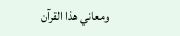ومعاني هذا القرآن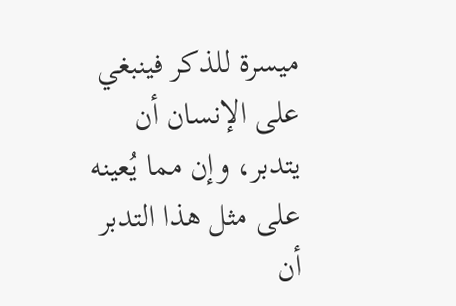ميسرة للذكر فينبغي على الإنسان أن يتدبر، وإن مما يُعينه على مثل هذا التدبر أن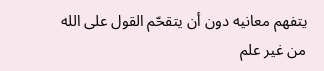يتفهم معانيه دون أن يتقحّم القول على الله من غير علم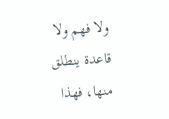ولا فهم ولا قاعدة ينطلق منها، فهذا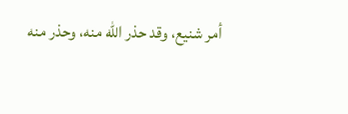أمر شنيع، وقد حذر الله منه، وحذر منه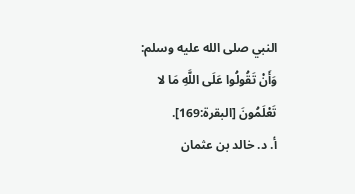النبي صلى الله عليه وسلم: وَأَنْ تَقُولُوا عَلَى اللَّهِ مَا لا تَعْلَمُونَ [البقرة:169].
أ. د. خالد بن عثمان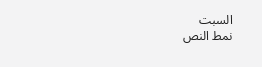السبت
نمط النص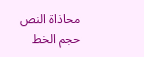محاذاة النص
حجم الخط